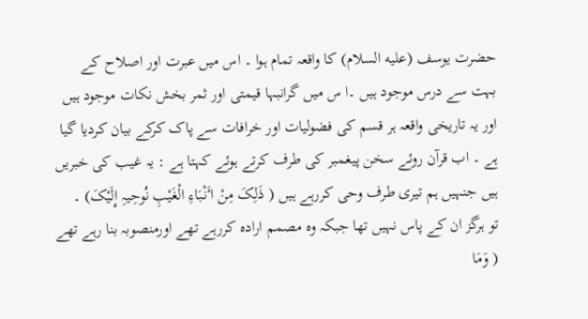حضرت یوسف (علیه السلام) کا واقعہ تمام ہوا ۔ اس میں عبرت اور اصلاح کے بہت سے درس موجود ہیں ۔ا س میں گرانبہا قیمتی اور ثمر بخش نکات موجود ہیں اور یہ تاریخی واقعہ ہر قسم کی فضولیات اور خرافات سے پاک کرکے بیان کردیا گیا ہے ۔ اب قرآن روئے سخن پیغمبر کی طرف کرتے ہوئے کہتا ہے : یہ غیب کی خبریں ہیں جنہیں ہم تیری طرف وحی کررہے ہیں ( ذَلِکَ مِنْ اٴَنْبَاءِ الْغَیْبِ نُوحِیہِ إِلَیْکَ) ۔
تو ہرگز ان کے پاس نہیں تھا جبکہ وہ مصمم ارادہ کررہے تھے اورمنصوبہ بنا رہے تھے ( وَمَا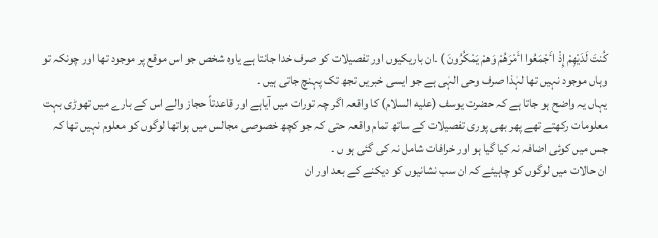کُنتَ لَدَیْھِمْ إِذْ اٴَجْمَعُوا اٴَمْرَھُمْ وَھمْ یَمْکُرُونَ ) ۔ان باریکیوں اور تفصیلات کو صرف خدا جانتا ہے یاوہ شخص جو اس موقع پر موجود تھا اور چونکہ تو وہاں موجود نہیں تھا لہٰذا صرف وحی الہٰی ہے جو ایسی خبریں تجھ تک پہنچ جاتی ہیں ۔
یہاں یہ واضح ہو جاتا ہے کہ حضرت یوسف (علیه السلام) کا واقعہ اگر چہ تورات میں آیاہے اور قاعدتاً حجاز والے اس کے بارے میں تھوڑی بہت معلومات رکھتے تھے پھر بھی پوری تفصیلات کے ساتھ تمام واقعہ حتی کہ جو کچھ خصوصی مجالس میں ہواتھا لوگوں کو معلوم نہیں تھا کہ جس میں کوئی اضافہ نہ کیا گیا ہو اور خرافات شامل نہ کی گئی ہو ں ۔
ان حالات میں لوگوں کو چاہیئے کہ ان سب نشانیوں کو دیکنے کے بعد اور ان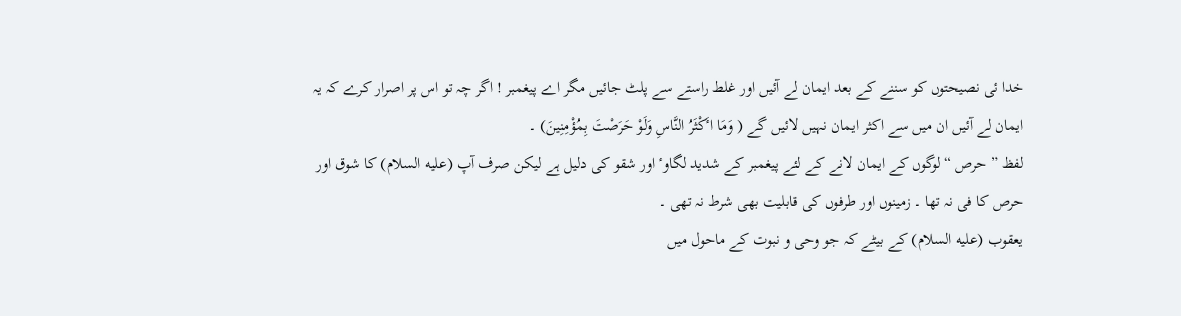خدا ئی نصیحتوں کو سننے کے بعد ایمان لے آئیں اور غلط راستے سے پلٹ جائیں مگر اے پیغمبر ! اگر چہ تو اس پر اصرار کرے کہ یہ ایمان لے آئیں ان میں سے اکثر ایمان نہیں لائیں گے ( وَمَا اٴَکْثَرُ النَّاسِ وَلَوْ حَرَصْتَ بِمُؤْمِنِینَ) ۔
لفظ ” حرص “ لوگوں کے ایمان لانے کے لئے پیغمبر کے شدید لگاوٴ اور شقو کی دلیل ہے لیکن صرف آپ (علیه السلام) کا شوق اور حرص کا فی نہ تھا ۔ زمینوں اور طرفوں کی قابلیت بھی شرط نہ تھی ۔
یعقوب (علیه السلام) کے بیٹے کہ جو وحی و نبوت کے ماحول میں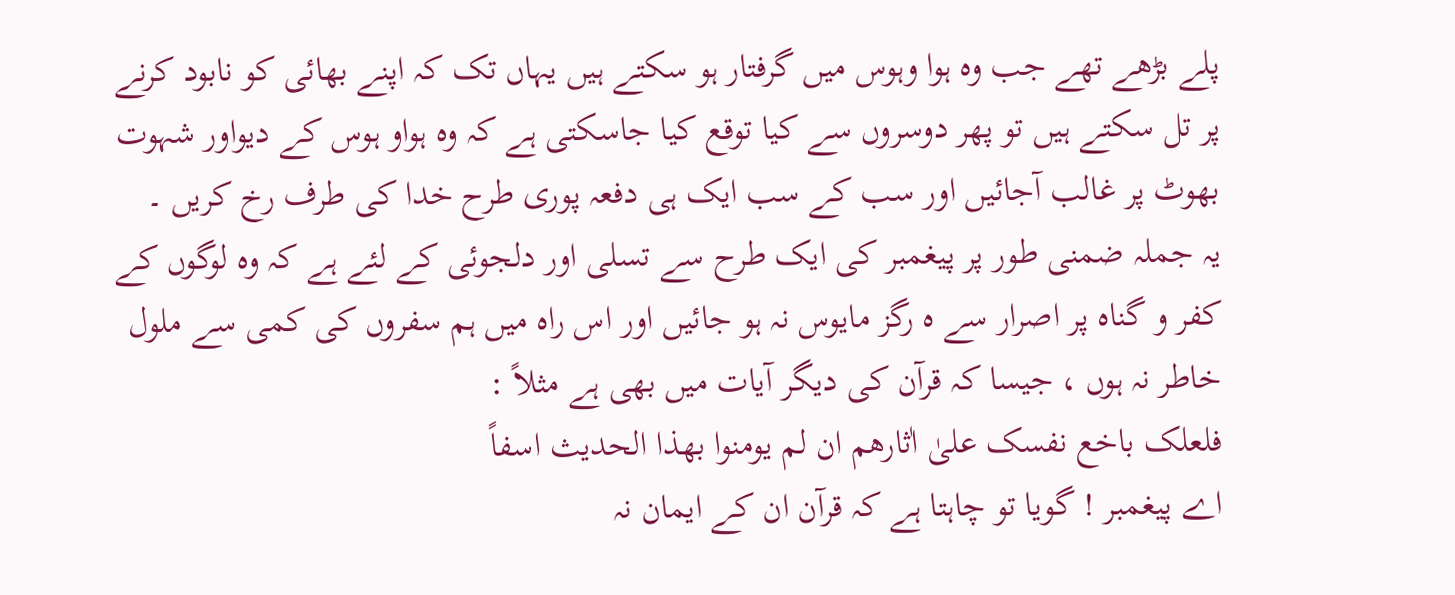پلے بڑھے تھے جب وہ ہوا وہوس میں گرفتار ہو سکتے ہیں یہاں تک کہ اپنے بھائی کو نابود کرنے پر تل سکتے ہیں تو پھر دوسروں سے کیا توقع کیا جاسکتی ہے کہ وہ ہواو ہوس کے دیواور شہوت بھوٹ پر غالب آجائیں اور سب کے سب ایک ہی دفعہ پوری طرح خدا کی طرف رخ کریں ۔
یہ جملہ ضمنی طور پر پیغمبر کی ایک طرح سے تسلی اور دلجوئی کے لئے ہے کہ وہ لوگوں کے کفر و گناہ پر اصرار سے ہ رگز مایوس نہ ہو جائیں اور اس راہ میں ہم سفروں کی کمی سے ملول خاطر نہ ہوں ، جیسا کہ قرآن کی دیگر آیات میں بھی ہے مثلاً :
فلعلک باخع نفسک علیٰ اٰثارھم ان لم یومنوا بھذا الحدیث اسفاً
اے پیغمبر ! گویا تو چاہتا ہے کہ قرآن ان کے ایمان نہ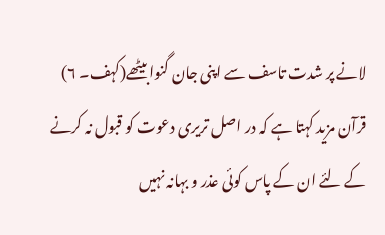لانے پر شدت تاسف سے اپنی جان گنوابیٹھے(کہف۔ ۶)
قرآن مزید کہتا ہے کہ در اصل تریری دعوت کو قبول نہ کرنے کے لئے ان کے پاس کوئی عذر و بہانہ نہیں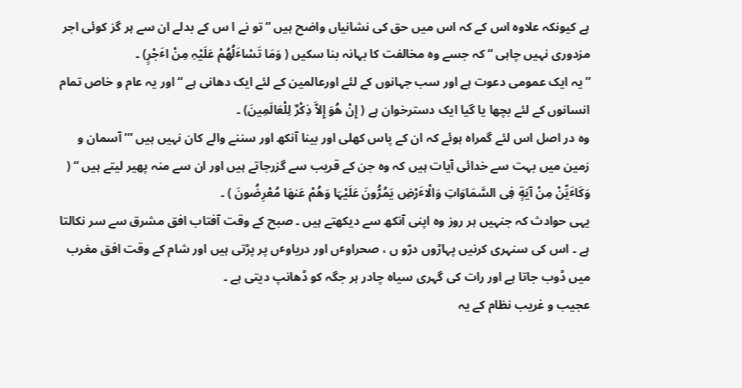ہے کیونکہ علاوہ اس کے کہ اس میں حق کی نشانیاں واضح ہیں ”تو نے ا س کے بدلے ان سے ہر گز کوئی اجر مزدوری نہیں چاہی “ کہ جسے وہ مخالفت کا بہانہ بنا سکیں ( وَمَا تَسْاٴَلُھُمْ عَلَیْہِ مِنْ اٴَجْرٍ) ۔
”یہ ایک عمومی دعوت ہے اور سب جہانوں کے لئے اورعالمین کے لئے ایک دھانی ہے “ اور یہ عام و خاص تمام انسانوں کے لئے بچھا یا گیا ایک دسترخوان ہے ( إِنْ ھُوَ إِلاَّ ذِکْرٌ لِلْعَالَمِینَ) ۔
وہ در اصل اس لئے گمراہ ہوئے کہ ان کے پاس کھلی اور بینا آنکھ اور سننے والے کان نہیں ہیں ”’ آسمان و زمین میں بہت سے خدائی آیات ہیں کہ وہ جن کے قریب سے گزرجاتے ہیں اور ان سے منہ پھیر لیتے ہیں “ ( وَکَاٴَیِّنْ مِنْ آیَةٍ فِی السَّمَاوَاتِ وَالْاٴَرْضِ یَمُرُّونَ عَلَیْہَا وَھُمْ عَنھَا مُعْرِضُونَ ) ۔
یہی حوادث کہ جنہیں ہر روز وہ اپنی آنکھ سے دیکھتے ہیں ۔ صبح کے وقت آفتاب افق مشرق سے سر نکالتا ہے ۔ اس کی سنہری کرنیں پہاڑوں درّو ں ، صحراوٴں اور دریاوٴں پر پڑتی ہیں اور شام کے وقت افق مغرب میں ڈوب جاتا ہے اور رات کی گہری سیاہ چادر ہر جگہ کو ڈھانپ دیتی ہے ۔
عجیب و غریب نظام کے یہ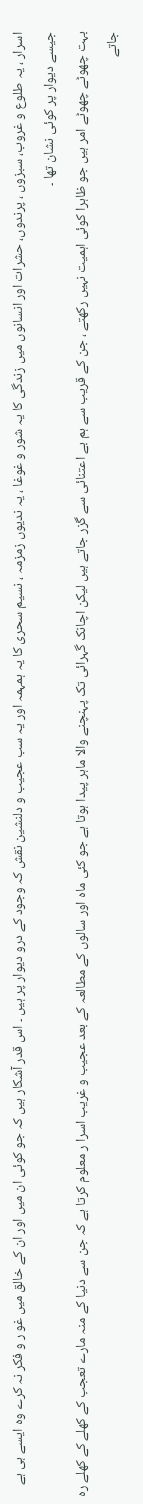اسرار ، یہ طلوع و غروب، سبزوں ، پرندوں، حشرات اور انسانوں میں زندگی کا یہ شور و غوغا ، یہ ندیوں زمزمہ ، نسیم سحری کا یہ ہمہمہ اور یہ سب عجیب و دلنشین نقش کہ وجود کے درو دیوار پر ہیں ۔ اس قدر آشکار ہیں کہ جو کوئی ان میں اور ان کے خالق میں غو ر و فکر نہ کرے وہ ایسے ہی ہے جیسے دیوار پر کوئی نشان تھا ۔
بہت چھوٹے چھوٹے امر ہیں جو ظاہرا کوئی اہمیت نہیں رکھتے ، جن کے قریب سے ہم بے اعتنائی سے گزر جاتے ہیں لیکن اچانک گہرائی تک پہنچنے والا ماہر پیدا ہوتا ہے جو کئی ماہ اور سالوں کے مطالعہ کے بعد عجیب و غریب اسرا ر معلوم کرتا ہے کہ جن سے دنیا کے منہ مارے تعجب کے کھلے کے کھلے رہ جاتے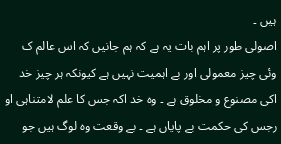ہیں ۔
اصولی طور پر اہم بات یہ ہے کہ ہم جانیں کہ اس عالم ک وئی چیز معمولی اور بے اہمیت نہیں ہے کیونکہ ہر چیز خد اکی مصنوع و مخلوق ہے ۔ وہ خد اکہ جس کا علم لامتناہی او رجس کی حکمت بے پایاں ہے ۔ بے وقعت وہ لوگ ہیں جو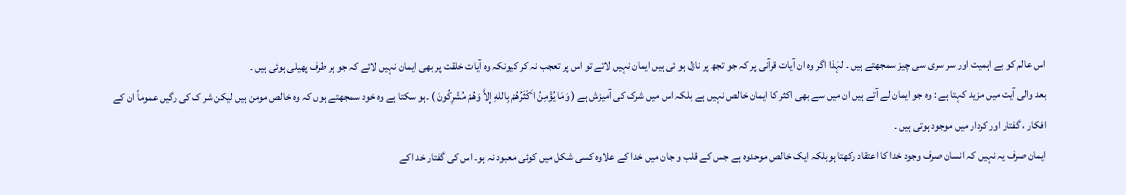اس عالم کو بے اہمیت اور سر سری سی چیز سمجھتے ہیں ۔ لہٰذا اگر وہ ان آیات قرآنی پر کہ جو تجھ پر نازل ہو ئی ہیں ایمان نہیں لاتے تو اس پر تعجب نہ کر کیونکہ وہ آیات خلقت پر بھی ایمان نہیں لائے کہ جو ہر طرف پھیلی ہوئی ہیں ۔
بعد والی آیت میں مزید کہتا ہے : وہ جو ایمان لے آتے ہیں ان میں سے بھی اکثر کا ایمان خالص نہیں ہے بلکہ اس میں شرک کی آمیزش ہے ( وَمَا یُؤْمِنُ اٴَکْثَرُھُمْ بِاللهِ إِلاَّ وَھُمْ مُشْرِکُونَ ) ۔ہو سکتا ہے وہ خود سمجھتے ہوں کہ وہ خالص مومن ہیں لیکن شر ک کی رگیں عموماً ان کے
افکار ، گفتار اور کردار میں موجود ہوتی ہیں ۔
ایمان صرف یہ نہیں کہ انسان صرف وجود خدا کا اعتقاد رکھتا ہوبلکہ ایک خالص موحدوہ ہے جس کے قلب و جان میں خدا کے علاوہ کسی شکل میں کوئی معبود نہ ہو۔ اس کی گفتار خد اکے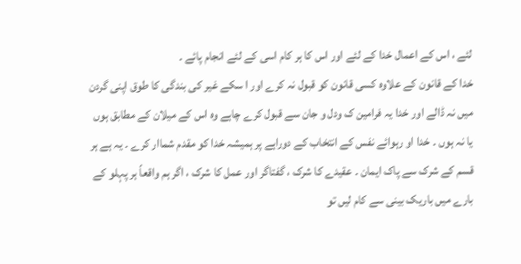لئے ، اس کے اعمال خدا کے لئے اور اس کا ہر کام اسی کے لئے انجام پائے ۔
خدا کے قانون کے علاوہ کسی قانون کو قبول نہ کرے اور ا سکے غیر کی بندگی کا طوق اپنی گردن میں نہ ڈالے اور خدا یہ فرامین ک ودل و جان سے قبول کرے چاہے وہ اس کے میلان کے مطابق ہوں یا نہ ہوں ۔ خدا او رہوائے نفس کے انتخاب کے دوراہے پر ہمیشہ خدا کو مقدم شماار کرے ۔ یہ ہے ہر قسم کے شرک سے پاک ایمان ۔ عقیدے کا شرک ، گفتاگر اور عمل کا شرک ، اگر ہم واقعاً ہر پہلو کے بارے میں باریک بینی سے کام لیں تو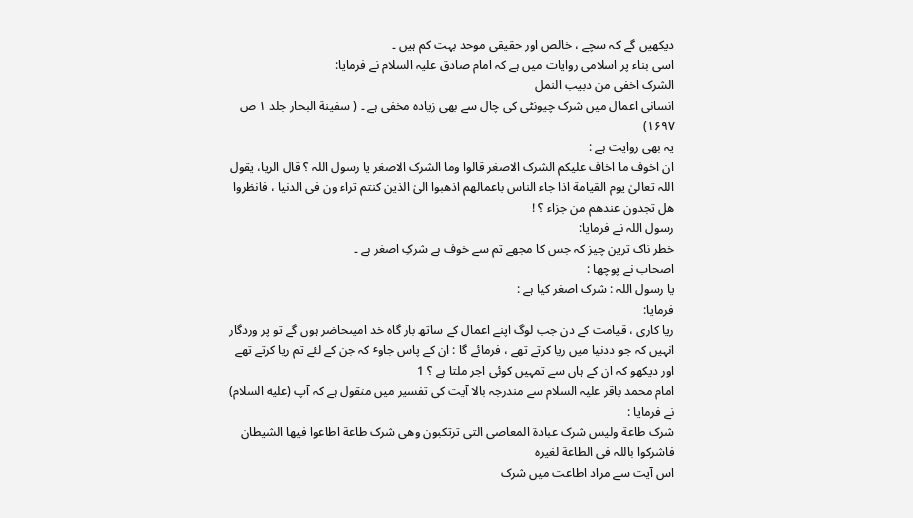دیکھیں گے کہ سچے ، خالص اور حقیقی موحد بہت کم ہیں ۔
اسی بناء پر اسلامی روایات میں ہے کہ امام صادق علیہ السلام نے فرمایا:
الشرک اخفی من دبیب النمل
انسانی اعمال میں شرک چیونٹی کی چال سے بھی زیادہ مخفی ہے ۔ ( سفینة البحار جلد ۱ ص ۱۶۹۷)
یہ بھی روایت ہے :
ان اخوف ما اخاف علیکم الشرک الاصغر قالوا وما الشرک الاصغر یا رسول اللہ ؟ قال الریا، یقول اللہ تعالیٰ یوم القیامة اذا جاء الناس باعمالھم اذھبوا الیٰ الذین کنتم تراء ون فی الدنیا ، فانظروا ھل تجدون عندھم من جزاء ؟ !
رسول اللہ نے فرمایا:
خطر ناک ترین چیز کہ جس کا مجھے تم سے خوف ہے شرکِ اصغر ہے ۔
اصحاب نے پوچھا :
یا رسول اللہ : شرک اصغر کیا ہے :
فرمایا:
ریا کاری ، قیامت کے دن جب لوگ اپنے اعمال کے ساتھ بار گاہ خد امیںحاضر ہوں گے تو پر وردگار انہیں کہ جو ددنیا میں ریا کرتے تھے ، فرمائے گا : ان کے پاس جاوٴ کہ جن کے لئے تم ریا کرتے تھے اور دیکھو کہ ان کے ہاں سے تمہیں کوئی اجر ملتا ہے ؟ 1
امام محمد باقر علیہ السلام سے مندرجہ بالا آیت کی تفسیر میں منقول ہے کہ آپ (علیه السلام) نے فرمایا :
شرک طاعة ولیس شرک عبادة المعاصی التی ترتکبون وھی شرک طاعة اطاعوا فیھا الشیطان فاشرکوا باللہ فی الطاعة لغیرہ
اس آیت سے مراد اطاعت میں شرک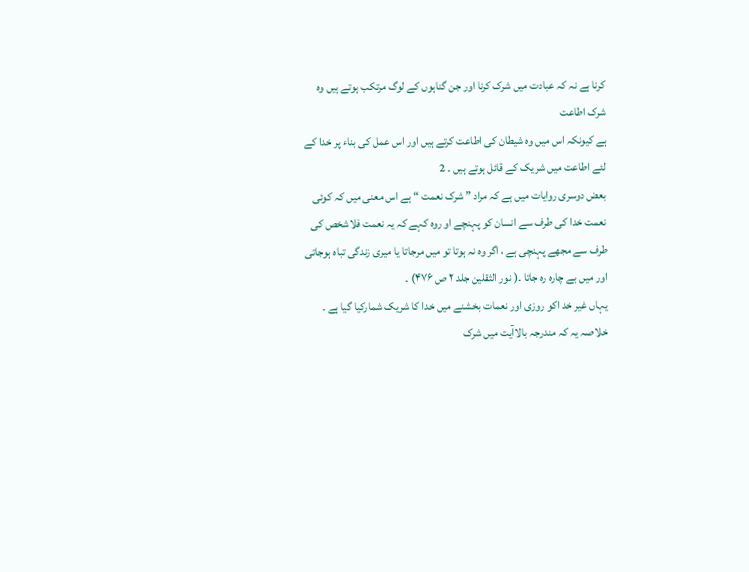کرنا ہے نہ کہ عبادت میں شرک کرنا اور جن گناہوں کے لوگ مرتکب ہوتے ہیں وہ شرک اطاعت
ہے کیونکہ اس میں وہ شیطان کی اطاعت کرتے ہیں اور اس عمل کی بناء پر خدا کے لئے اطاعت میں شریک کے قائل ہوتے ہیں ۔ 2
بعض دوسری روایات میں ہے کہ مراد ” شرک نعمت “ ہے اس معنی میں کہ کوئی نعمت خدا کی طرف سے انسان کو پہنچے او روہ کہے کہ یہ نعمت فلاشخص کی طرف سے مجھے پہنچی ہے ، اگر وہ نہ ہوتا تو میں مرجاتا یا میری زندگی تباہ ہوجاتی اور میں بے چارہ رہ جاتا ۔( نور الثقلین جلد ۲ ص ۴۷۶) ۔
یہاں غیر خد اکو روزی اور نعمات بخشنے میں خدا کا شریک شمارکیا گیا ہے ۔
خلاصہ یہ کہ مندرجہ بالاآیت میں شرک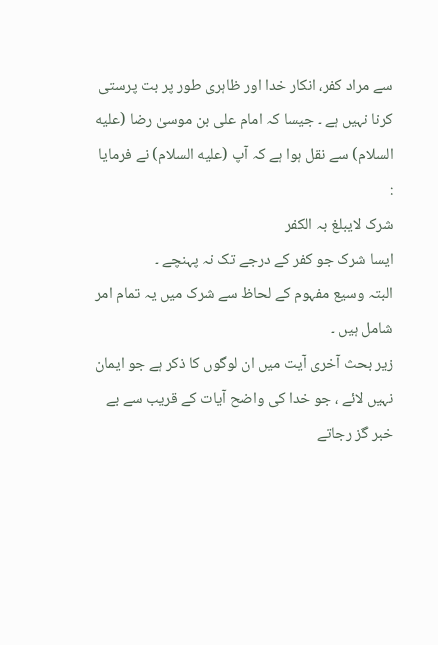سے مراد کفر، انکار خدا اور ظاہری طور پر بت پرستی کرنا نہیں ہے ۔ جیسا کہ امام علی بن موسیٰ رضا (علیه السلام) سے نقل ہوا ہے کہ آپ (علیه السلام) نے فرمایا :
شرک لایبلغ بہ الکفر
ایسا شرک جو کفر کے درجے تک نہ پہنچے ۔
البتہ وسیع مفہوم کے لحاظ سے شرک میں یہ تمام امر شامل ہیں ۔
زیر بحث آخری آیت میں ان لوگوں کا ذکر ہے جو ایمان نہیں لائے ، جو خدا کی واضح آیات کے قریب سے بے خبر گز رجاتے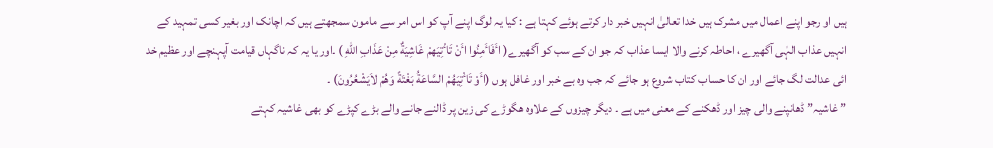ہیں او رجو اپنے اعمال میں مشرک ہیں خدا تعالیٰ انہیں خبر دار کرتے ہوئے کہتا ہے : کیا یہ لوگ اپنے آپ کو اس امر سے مامون سمجھتے ہیں کہ اچانک اور بغیر کسی تمہید کے انہیں عذاب الہٰی آگھیرے ، احاطہ کرنے والا ایسا عذاب کہ جو ان کے سب کو آگھیرے( اٴَفَاٴَمِنُوا اٴَنْ تَاٴْتِیَھمْ غَاشِیَةٌ مِنْ عَذَابِ اللهِ ) ۔اور یا یہ کہ ناگہاں قیامت آپہنچے اور عظیم خد ائی عدالت لگ جائے اور ان کا حساب کتاب شروع ہو جائے کہ جب وہ بے خبر اور غافل ہوں (اٴَوْ تَاٴْتِیَھُمْ السَّاعَةُ بَغْتَةً وَھُمْ لاَیَشْعُرُونَ) ۔
” غاشیہ” ڈھانپنے والی چیز اور ڈھکنے کے معنی میں ہے ۔ دیگر چیزوں کے علاوہ ھگوڑے کی زین پر ڈالنے جانے والے بڑے کپڑے کو بھی غاشیہ کہتے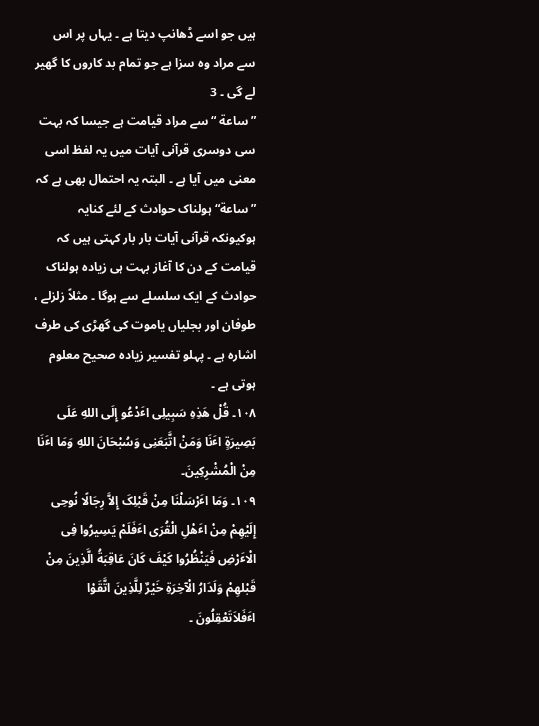ہیں جو اسے ڈھانپ دیتا ہے ۔ یہاں پر اس سے مراد وہ سزا ہے جو تمام بد کاروں کا گھیر لے گی ۔ 3
”ساعة “ سے مراد قیامت ہے جیسا کہ بہت سی دوسری قرآنی آیات میں یہ لفظ اسی معنی میں آیا ہے ۔ البتہ یہ احتمال بھی ہے کہ ” ساعة“ ہولناک حوادث کے لئے کنایہ ہوکیونکہ قرآنی آیات بار بار کہتی ہیں کہ قیامت کے دن کا آغاز بہت ہی زیادہ ہولناک حوادث کے ایک سلسلے سے ہوگا ۔ مثلاً زلزلے ، طوفان اور بجلیاں یاموت کی گھڑی کی طرف اشارہ ہے ۔ پہلو تفسیر زیادہ صحیح معلوم ہوتی ہے ۔
۱۰۸۔ قُلْ ھَذِہِ سَبِیلِی اٴَدْعُو إِلَی اللهِ عَلَی بَصِیرَةٍ اٴَنَا وَمَنْ اتَّبَعَنِی وَسُبْحَانَ اللهِ وَمَا اٴَنَا مِنْ الْمُشْرِکِینَ۔
۱۰۹۔ وَمَا اٴَرْسَلْنَا مِنْ قَبْلِکَ إِلاَّ رِجَالًا نُوحِی إِلَیْھِمْ مِنْ اٴَھْلِ الْقُرَی اٴَفَلَمْ یَسِیرُوا فِی الْاٴَرْضِ فَیَنْظُرُوا کَیْفَ کَانَ عَاقِبَةُ الَّذِینَ مِنْ قَبْلھِمْ وَلَدَارُ الْآخِرَةِ خَیْرٌ لِلَّذِینَ اتَّقَوْا اٴَفَلاَتَعْقِلُونَ ۔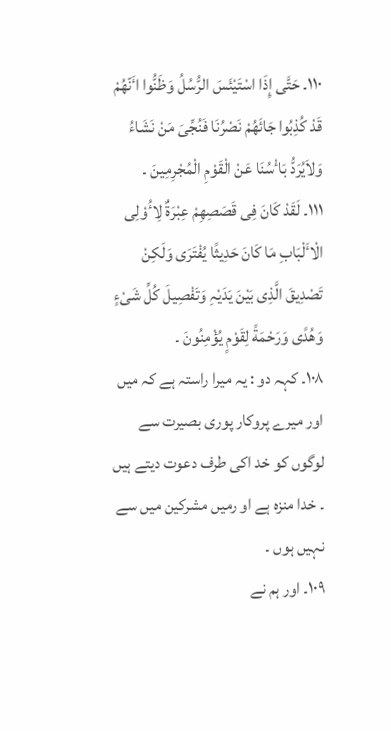۱۱۰۔ حَتَّی إِذَا اسْتَیْئَسَ الرُّسُلُ وَظَنُّوا اٴَنّھُمْ قَدْ کُذِبُوا جَائَھُمْ نَصْرُنَا فَنُجِّیَ مَنْ نَشَاءُ وَلاَیُرَدُّ بَاٴْسُنَا عَنْ الْقَوْمِ الْمُجْرِمِینَ ۔
۱۱۱۔ لَقَدْ کَانَ فِی قَصَصِھِمْ عِبْرَةٌ لِاٴُوْلِی الْاٴَلْبَابِ مَا کَانَ حَدِیثًا یُفْتَرَی وَلَکِنْ تَصْدِیقَ الَّذِی بَیْنَ یَدَیْہِ وَتَفْصِیلَ کُلِّ شَیْءٍ وَھُدًی وَرَحْمَةً لِقَوْمٍ یُؤْمِنُونَ ۔
۱۰۸۔ کہہ دو : یہ میرا راستہ ہے کہ میں اور میرے پروکار پوری بصیرت سے لوگوں کو خد اکی طرف دعوت دیتے ہیں ۔ خدا منزہ ہے او رمیں مشرکین میں سے نہیں ہوں ۔
۱۰۹۔ اور ہم نے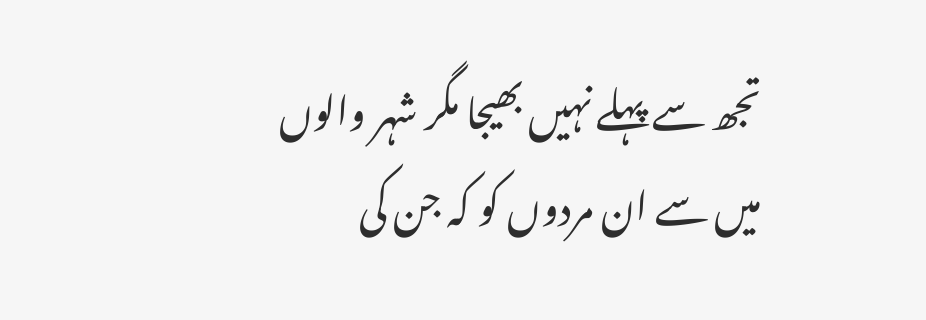تجھ سے پہلے نہیں بھیجا مگر شہر والوں میں سے ان مردوں کو کہ جن کی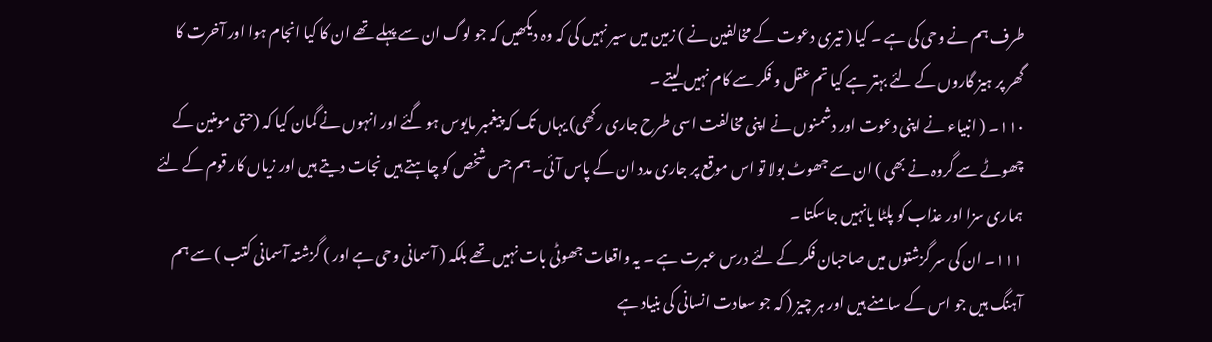طرف ہم نے وحی کی ہے ۔ کیا ( تیری دعوت کے مخالفین نے ) زمین میں سیر نہیں کی کہ وہ دیکھیں کہ جو لوگ ان سے پہلے تھے ان کا کیا انجام ہوا اور آخرت کا گھر پر ہیز گاروں کے لئے بہتر ہے کیا تم عقل و فکر سے کام نہیں لیتے ۔
۱۱۰۔ ( انبیاء نے اپنی دعوت اور دشمنوں نے اپنی مخالفت اسی طرح جاری رکھی) یہاں تک کہ پیغمبر مایوس ہو گئے اور انہوں نے گمان کیا کہ (حتی مومنین کے چھوٹے سے گروہ نے بھی ) ان سے جھوٹ بولا تو اس موقع پر جاری مدد ان کے پاس آئی۔ ہم جس شخص کو چاہتے ہیں نجات دیتے ہیں اور زیاں کار قوم کے لئے ہماری سزا اور عذاب کو پلٹا یانہیں جاسکتا ۔
۱۱۱۔ ان کی سر گزشتوں میں صاحبان فکر کے لئے درس عبرت ہے ۔ یہ واقعات جھوٹی بات نہیں تھے بلکہ ( آسمانی وحی ہے اور ) گزشتہ آسمانی کتب ) سے ہم آہنگ ہیں جو اس کے سامنے ہیں اور ہر چیز ( کہ جو سعادت انسانی کی بنیاد ہے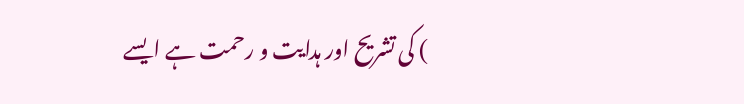) کی تشریح اور ہدایت و رحمت ہے ایسے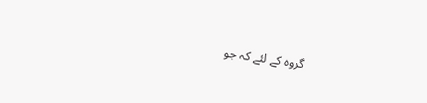گروہ کے لئے کہ جو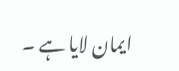ایمان لایا ہے ۔